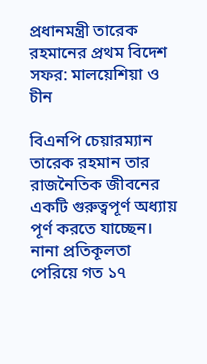প্রধানমন্ত্রী তারেক রহমানের প্রথম বিদেশ সফর: মালয়েশিয়া ও চীন

বিএনপি চেয়ারম্যান তারেক রহমান তার রাজনৈতিক জীবনের একটি গুরুত্বপূর্ণ অধ্যায় পূর্ণ করতে যাচ্ছেন। নানা প্রতিকূলতা পেরিয়ে গত ১৭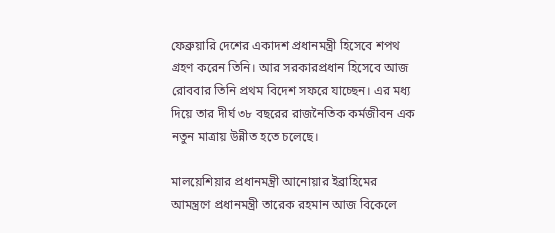ফেব্রুয়ারি দেশের একাদশ প্রধানমন্ত্রী হিসেবে শপথ গ্রহণ করেন তিনি। আর সরকারপ্রধান হিসেবে আজ রোববার তিনি প্রথম বিদেশ সফরে যাচ্ছেন। এর মধ্য দিয়ে তার দীর্ঘ ৩৮ বছরের রাজনৈতিক কর্মজীবন এক নতুন মাত্রায় উন্নীত হতে চলেছে।

মালয়েশিয়ার প্রধানমন্ত্রী আনোয়ার ইব্রাহিমের আমন্ত্রণে প্রধানমন্ত্রী তারেক রহমান আজ বিকেলে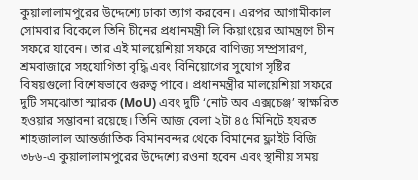কুয়ালালামপুরের উদ্দেশ্যে ঢাকা ত্যাগ করবেন। এরপর আগামীকাল সোমবার বিকেলে তিনি চীনের প্রধানমন্ত্রী লি কিয়াংয়ের আমন্ত্রণে চীন সফরে যাবেন। তার এই মালয়েশিয়া সফরে বাণিজ্য সম্প্রসারণ, শ্রমবাজারে সহযোগিতা বৃদ্ধি এবং বিনিয়োগের সুযোগ সৃষ্টির বিষয়গুলো বিশেষভাবে গুরুত্ব পাবে। প্রধানমন্ত্রীর মালয়েশিয়া সফরে দুটি সমঝোতা স্মারক (MoU) এবং দুটি ‘নোট অব এক্সচেঞ্জ’ স্বাক্ষরিত হওয়ার সম্ভাবনা রয়েছে। তিনি আজ বেলা ২টা ৪৫ মিনিটে হযরত শাহজালাল আন্তর্জাতিক বিমানবন্দর থেকে বিমানের ফ্লাইট বিজি ৩৮৬-এ কুয়ালালামপুরের উদ্দেশ্যে রওনা হবেন এবং স্থানীয় সময়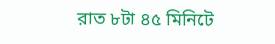রাত ৮টা ৪৫ মিনিটে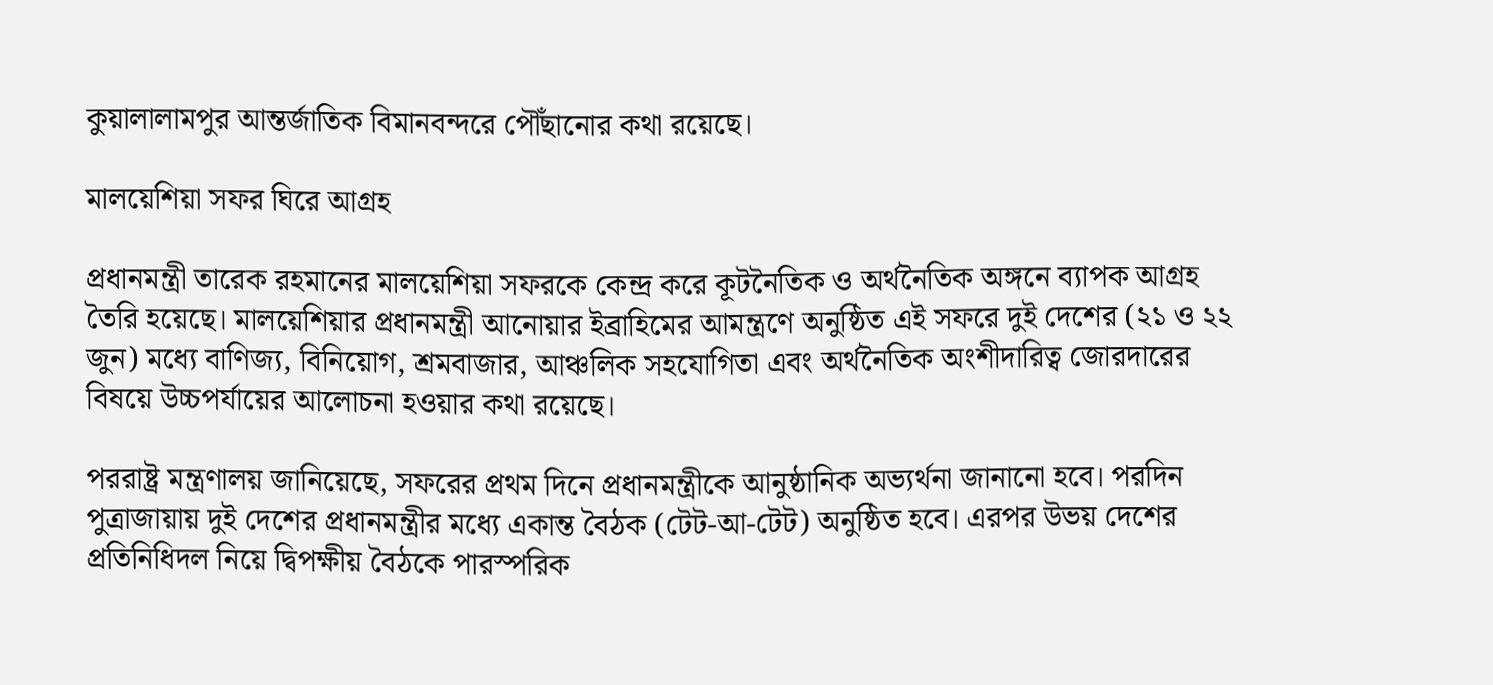কুয়ালালামপুর আন্তর্জাতিক বিমানবন্দরে পৌঁছানোর কথা রয়েছে।

মালয়েশিয়া সফর ঘিরে আগ্রহ

প্রধানমন্ত্রী তারেক রহমানের মালয়েশিয়া সফরকে কেন্দ্র করে কূটনৈতিক ও অর্থনৈতিক অঙ্গনে ব্যাপক আগ্রহ তৈরি হয়েছে। মালয়েশিয়ার প্রধানমন্ত্রী আনোয়ার ইব্রাহিমের আমন্ত্রণে অনুষ্ঠিত এই সফরে দুই দেশের (২১ ও ২২ জুন) মধ্যে বাণিজ্য, বিনিয়োগ, শ্রমবাজার, আঞ্চলিক সহযোগিতা এবং অর্থনৈতিক অংশীদারিত্ব জোরদারের বিষয়ে উচ্চপর্যায়ের আলোচনা হওয়ার কথা রয়েছে।

পররাষ্ট্র মন্ত্রণালয় জানিয়েছে, সফরের প্রথম দিনে প্রধানমন্ত্রীকে আনুষ্ঠানিক অভ্যর্থনা জানানো হবে। পরদিন পুত্রাজায়ায় দুই দেশের প্রধানমন্ত্রীর মধ্যে একান্ত বৈঠক (টেট-আ-টেট) অনুষ্ঠিত হবে। এরপর উভয় দেশের প্রতিনিধিদল নিয়ে দ্বিপক্ষীয় বৈঠকে পারস্পরিক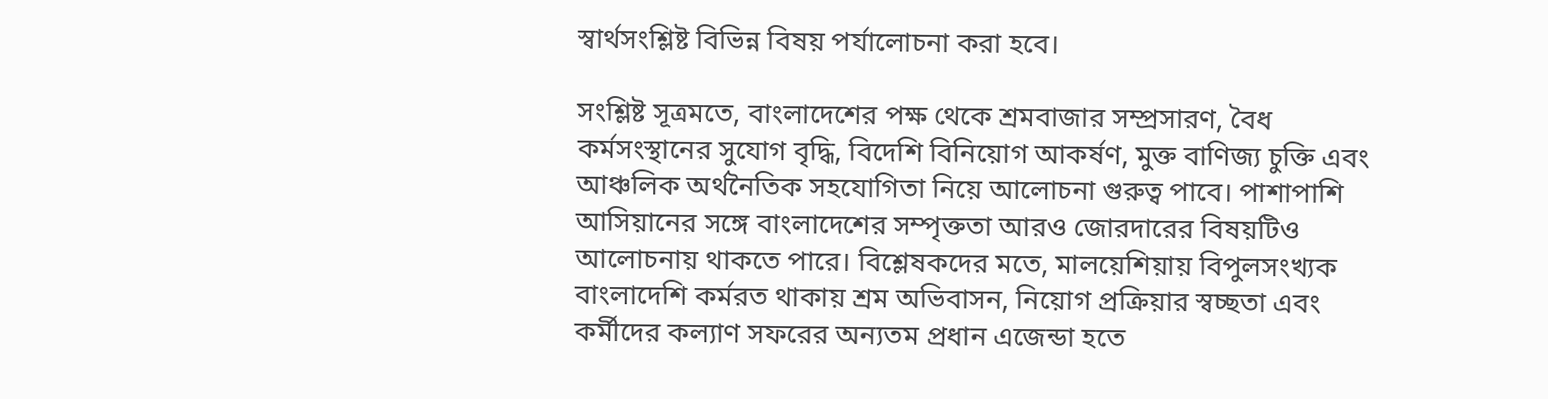স্বার্থসংশ্লিষ্ট বিভিন্ন বিষয় পর্যালোচনা করা হবে।

সংশ্লিষ্ট সূত্রমতে, বাংলাদেশের পক্ষ থেকে শ্রমবাজার সম্প্রসারণ, বৈধ কর্মসংস্থানের সুযোগ বৃদ্ধি, বিদেশি বিনিয়োগ আকর্ষণ, মুক্ত বাণিজ্য চুক্তি এবং আঞ্চলিক অর্থনৈতিক সহযোগিতা নিয়ে আলোচনা গুরুত্ব পাবে। পাশাপাশি আসিয়ানের সঙ্গে বাংলাদেশের সম্পৃক্ততা আরও জোরদারের বিষয়টিও আলোচনায় থাকতে পারে। বিশ্লেষকদের মতে, মালয়েশিয়ায় বিপুলসংখ্যক বাংলাদেশি কর্মরত থাকায় শ্রম অভিবাসন, নিয়োগ প্রক্রিয়ার স্বচ্ছতা এবং কর্মীদের কল্যাণ সফরের অন্যতম প্রধান এজেন্ডা হতে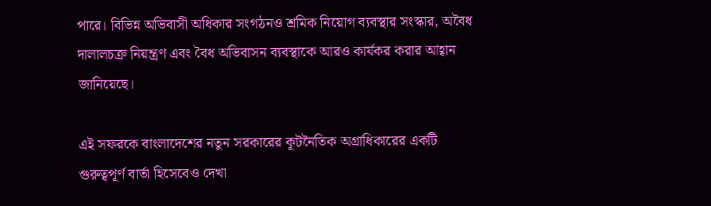পারে। বিভিন্ন অভিবাসী অধিকার সংগঠনও শ্রমিক নিয়োগ ব্যবস্থার সংস্কার, অবৈধ দালালচক্র নিয়ন্ত্রণ এবং বৈধ অভিবাসন ব্যবস্থাকে আরও কার্যকর করার আহ্বান জানিয়েছে।

এই সফরকে বাংলাদেশের নতুন সরকারের কূটনৈতিক অগ্রাধিকারের একটি গুরুত্বপূর্ণ বার্তা হিসেবেও দেখা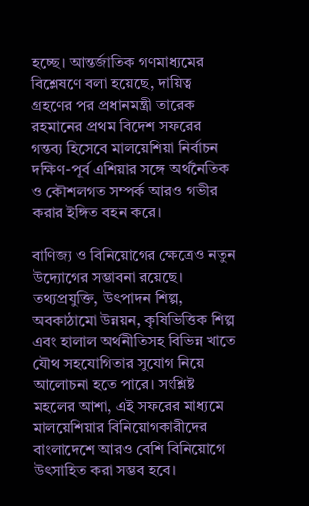হচ্ছে। আন্তর্জাতিক গণমাধ্যমের বিশ্লেষণে বলা হয়েছে, দায়িত্ব গ্রহণের পর প্রধানমন্ত্রী তারেক রহমানের প্রথম বিদেশ সফরের গন্তব্য হিসেবে মালয়েশিয়া নির্বাচন দক্ষিণ-পূর্ব এশিয়ার সঙ্গে অর্থনৈতিক ও কৌশলগত সম্পর্ক আরও গভীর করার ইঙ্গিত বহন করে।

বাণিজ্য ও বিনিয়োগের ক্ষেত্রেও নতুন উদ্যোগের সম্ভাবনা রয়েছে। তথ্যপ্রযুক্তি, উৎপাদন শিল্প, অবকাঠামো উন্নয়ন, কৃষিভিত্তিক শিল্প এবং হালাল অর্থনীতিসহ বিভিন্ন খাতে যৌথ সহযোগিতার সুযোগ নিয়ে আলোচনা হতে পারে। সংশ্লিষ্ট মহলের আশা, এই সফরের মাধ্যমে মালয়েশিয়ার বিনিয়োগকারীদের বাংলাদেশে আরও বেশি বিনিয়োগে উৎসাহিত করা সম্ভব হবে।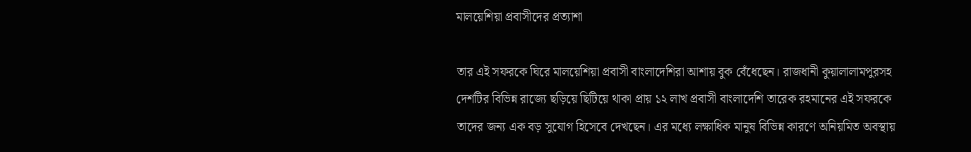মালয়েশিয়া প্রবাসীদের প্রত্যাশা

তার এই সফরকে ঘিরে মালয়েশিয়া প্রবাসী বাংলাদেশিরা আশায় বুক বেঁধেছেন। রাজধানী কুয়ালালামপুরসহ দেশটির বিভিন্ন রাজ্যে ছড়িয়ে ছিটিয়ে থাকা প্রায় ১২ লাখ প্রবাসী বাংলাদেশি তারেক রহমানের এই সফরকে তাদের জন্য এক বড় সুযোগ হিসেবে দেখছেন। এর মধ্যে লক্ষাধিক মানুষ বিভিন্ন কারণে অনিয়মিত অবস্থায়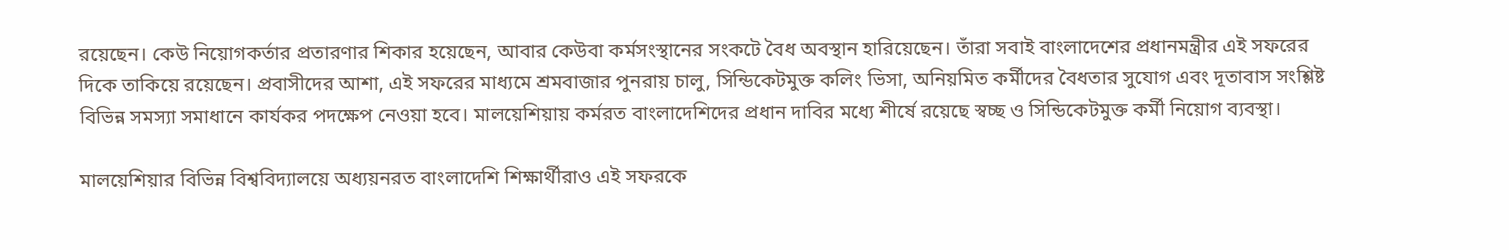রয়েছেন। কেউ নিয়োগকর্তার প্রতারণার শিকার হয়েছেন, আবার কেউবা কর্মসংস্থানের সংকটে বৈধ অবস্থান হারিয়েছেন। তাঁরা সবাই বাংলাদেশের প্রধানমন্ত্রীর এই সফরের দিকে তাকিয়ে রয়েছেন। প্রবাসীদের আশা, এই সফরের মাধ্যমে শ্রমবাজার পুনরায় চালু, সিন্ডিকেটমুক্ত কলিং ভিসা, অনিয়মিত কর্মীদের বৈধতার সুযোগ এবং দূতাবাস সংশ্লিষ্ট বিভিন্ন সমস্যা সমাধানে কার্যকর পদক্ষেপ নেওয়া হবে। মালয়েশিয়ায় কর্মরত বাংলাদেশিদের প্রধান দাবির মধ্যে শীর্ষে রয়েছে স্বচ্ছ ও সিন্ডিকেটমুক্ত কর্মী নিয়োগ ব্যবস্থা।

মালয়েশিয়ার বিভিন্ন বিশ্ববিদ্যালয়ে অধ্যয়নরত বাংলাদেশি শিক্ষার্থীরাও এই সফরকে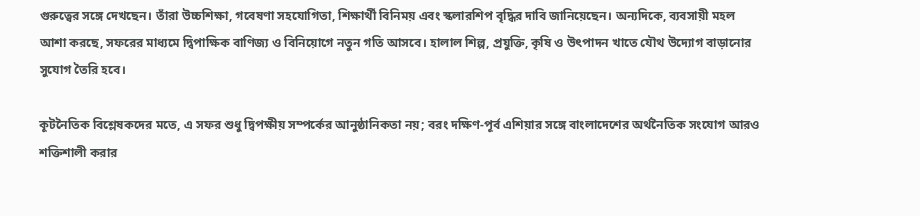গুরুত্বের সঙ্গে দেখছেন। তাঁরা উচ্চশিক্ষা, গবেষণা সহযোগিতা, শিক্ষার্থী বিনিময় এবং স্কলারশিপ বৃদ্ধির দাবি জানিয়েছেন। অন্যদিকে, ব্যবসায়ী মহল আশা করছে, সফরের মাধ্যমে দ্বিপাক্ষিক বাণিজ্য ও বিনিয়োগে নতুন গতি আসবে। হালাল শিল্প, প্রযুক্তি, কৃষি ও উৎপাদন খাতে যৌথ উদ্যোগ বাড়ানোর সুযোগ তৈরি হবে।

কূটনৈতিক বিশ্লেষকদের মতে, এ সফর শুধু দ্বিপক্ষীয় সম্পর্কের আনুষ্ঠানিকতা নয়; বরং দক্ষিণ-পূর্ব এশিয়ার সঙ্গে বাংলাদেশের অর্থনৈতিক সংযোগ আরও শক্তিশালী করার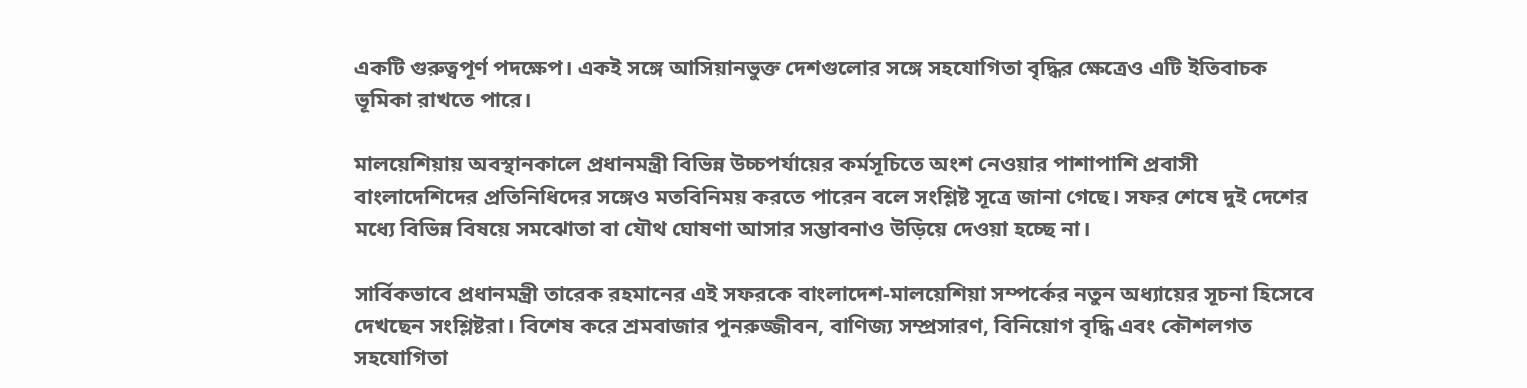একটি গুরুত্বপূর্ণ পদক্ষেপ। একই সঙ্গে আসিয়ানভুক্ত দেশগুলোর সঙ্গে সহযোগিতা বৃদ্ধির ক্ষেত্রেও এটি ইতিবাচক ভূমিকা রাখতে পারে।

মালয়েশিয়ায় অবস্থানকালে প্রধানমন্ত্রী বিভিন্ন উচ্চপর্যায়ের কর্মসূচিতে অংশ নেওয়ার পাশাপাশি প্রবাসী বাংলাদেশিদের প্রতিনিধিদের সঙ্গেও মতবিনিময় করতে পারেন বলে সংশ্লিষ্ট সূত্রে জানা গেছে। সফর শেষে দুই দেশের মধ্যে বিভিন্ন বিষয়ে সমঝোতা বা যৌথ ঘোষণা আসার সম্ভাবনাও উড়িয়ে দেওয়া হচ্ছে না।

সার্বিকভাবে প্রধানমন্ত্রী তারেক রহমানের এই সফরকে বাংলাদেশ-মালয়েশিয়া সম্পর্কের নতুন অধ্যায়ের সূচনা হিসেবে দেখছেন সংশ্লিষ্টরা। বিশেষ করে শ্রমবাজার পুনরুজ্জীবন, বাণিজ্য সম্প্রসারণ, বিনিয়োগ বৃদ্ধি এবং কৌশলগত সহযোগিতা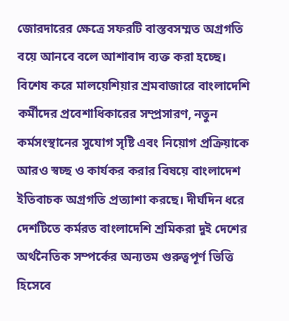জোরদারের ক্ষেত্রে সফরটি বাস্তবসম্মত অগ্রগতি বয়ে আনবে বলে আশাবাদ ব্যক্ত করা হচ্ছে। বিশেষ করে মালয়েশিয়ার শ্রমবাজারে বাংলাদেশি কর্মীদের প্রবেশাধিকারের সম্প্রসারণ, নতুন কর্মসংস্থানের সুযোগ সৃষ্টি এবং নিয়োগ প্রক্রিয়াকে আরও স্বচ্ছ ও কার্যকর করার বিষয়ে বাংলাদেশ ইতিবাচক অগ্রগতি প্রত্যাশা করছে। দীর্ঘদিন ধরে দেশটিতে কর্মরত বাংলাদেশি শ্রমিকরা দুই দেশের অর্থনৈতিক সম্পর্কের অন্যতম গুরুত্বপূর্ণ ভিত্তি হিসেবে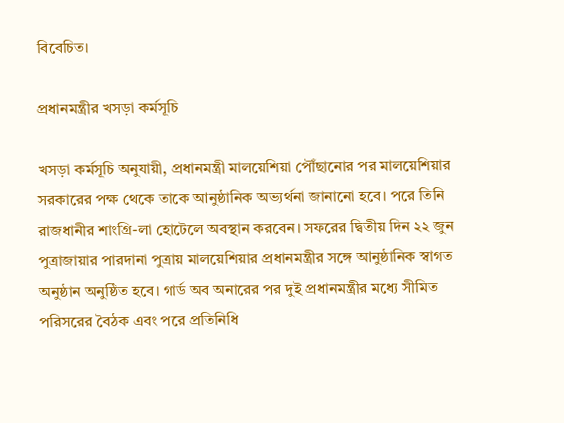বিবেচিত।

প্রধানমন্ত্রীর খসড়া কর্মসূচি

খসড়া কর্মসূচি অনুযায়ী, প্রধানমন্ত্রী মালয়েশিয়া পৌঁছানোর পর মালয়েশিয়ার সরকারের পক্ষ থেকে তাকে আনুষ্ঠানিক অভ্যর্থনা জানানো হবে। পরে তিনি রাজধানীর শাংগ্রি-লা হোটেলে অবস্থান করবেন। সফরের দ্বিতীয় দিন ২২ জুন পুত্রাজায়ার পারদানা পুত্রায় মালয়েশিয়ার প্রধানমন্ত্রীর সঙ্গে আনুষ্ঠানিক স্বাগত অনুষ্ঠান অনুষ্ঠিত হবে। গার্ড অব অনারের পর দুই প্রধানমন্ত্রীর মধ্যে সীমিত পরিসরের বৈঠক এবং পরে প্রতিনিধি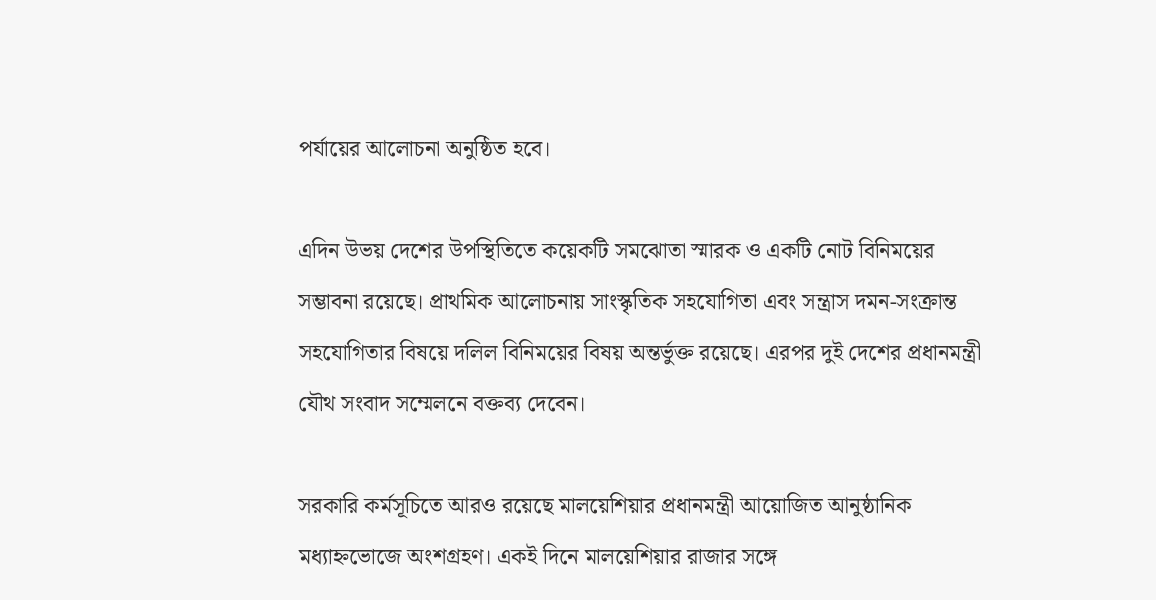পর্যায়ের আলোচনা অনুষ্ঠিত হবে।

এদিন উভয় দেশের উপস্থিতিতে কয়েকটি সমঝোতা স্মারক ও একটি নোট বিনিময়ের সম্ভাবনা রয়েছে। প্রাথমিক আলোচনায় সাংস্কৃতিক সহযোগিতা এবং সন্ত্রাস দমন-সংক্রান্ত সহযোগিতার বিষয়ে দলিল বিনিময়ের বিষয় অন্তর্ভুক্ত রয়েছে। এরপর দুই দেশের প্রধানমন্ত্রী যৌথ সংবাদ সম্মেলনে বক্তব্য দেবেন।

সরকারি কর্মসূচিতে আরও রয়েছে মালয়েশিয়ার প্রধানমন্ত্রী আয়োজিত আনুষ্ঠানিক মধ্যাহ্নভোজে অংশগ্রহণ। একই দিনে মালয়েশিয়ার রাজার সঙ্গে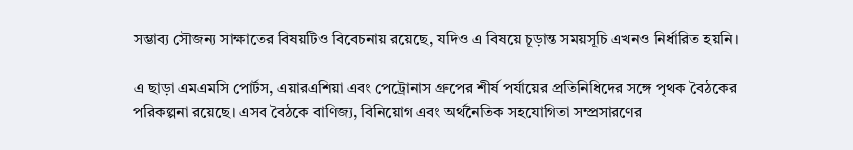সম্ভাব্য সৌজন্য সাক্ষাতের বিষয়টিও বিবেচনায় রয়েছে, যদিও এ বিষয়ে চূড়ান্ত সময়সূচি এখনও নির্ধারিত হয়নি।

এ ছাড়া এমএমসি পোর্টস, এয়ারএশিয়া এবং পেট্রোনাস গ্রুপের শীর্ষ পর্যায়ের প্রতিনিধিদের সঙ্গে পৃথক বৈঠকের পরিকল্পনা রয়েছে। এসব বৈঠকে বাণিজ্য, বিনিয়োগ এবং অর্থনৈতিক সহযোগিতা সম্প্রসারণের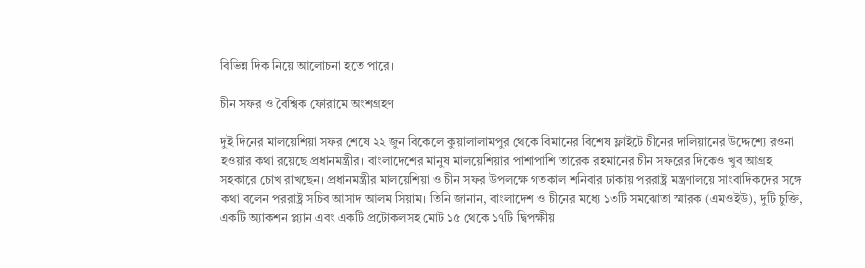বিভিন্ন দিক নিয়ে আলোচনা হতে পারে।

চীন সফর ও বৈশ্বিক ফোরামে অংশগ্রহণ

দুই দিনের মালয়েশিয়া সফর শেষে ২২ জুন বিকেলে কুয়ালালামপুর থেকে বিমানের বিশেষ ফ্লাইটে চীনের দালিয়ানের উদ্দেশ্যে রওনা হওয়ার কথা রয়েছে প্রধানমন্ত্রীর। বাংলাদেশের মানুষ মালয়েশিয়ার পাশাপাশি তারেক রহমানের চীন সফরের দিকেও খুব আগ্রহ সহকারে চোখ রাখছেন। প্রধানমন্ত্রীর মালয়েশিয়া ও চীন সফর উপলক্ষে গতকাল শনিবার ঢাকায় পররাষ্ট্র মন্ত্রণালয়ে সাংবাদিকদের সঙ্গে কথা বলেন পররাষ্ট্র সচিব আসাদ আলম সিয়াম। তিনি জানান, বাংলাদেশ ও চীনের মধ্যে ১৩টি সমঝোতা স্মারক (এমওইউ), দুটি চুক্তি, একটি অ্যাকশন প্ল্যান এবং একটি প্রটোকলসহ মোট ১৫ থেকে ১৭টি দ্বিপক্ষীয়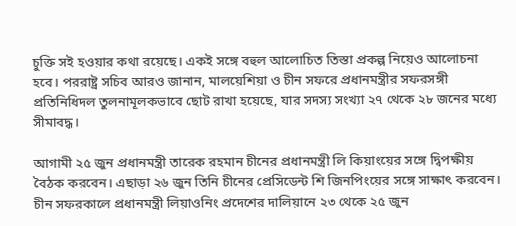চুক্তি সই হওয়ার কথা রয়েছে। একই সঙ্গে বহুল আলোচিত তিস্তা প্রকল্প নিয়েও আলোচনা হবে। পররাষ্ট্র সচিব আরও জানান, মালয়েশিয়া ও চীন সফরে প্রধানমন্ত্রীর সফরসঙ্গী প্রতিনিধিদল তুলনামূলকভাবে ছোট রাখা হয়েছে, যার সদস্য সংখ্যা ২৭ থেকে ২৮ জনের মধ্যে সীমাবদ্ধ।

আগামী ২৫ জুন প্রধানমন্ত্রী তারেক রহমান চীনের প্রধানমন্ত্রী লি কিয়াংয়ের সঙ্গে দ্বিপক্ষীয় বৈঠক করবেন। এছাড়া ২৬ জুন তিনি চীনের প্রেসিডেন্ট শি জিনপিংয়ের সঙ্গে সাক্ষাৎ করবেন। চীন সফরকালে প্রধানমন্ত্রী লিয়াওনিং প্রদেশের দালিয়ানে ২৩ থেকে ২৫ জুন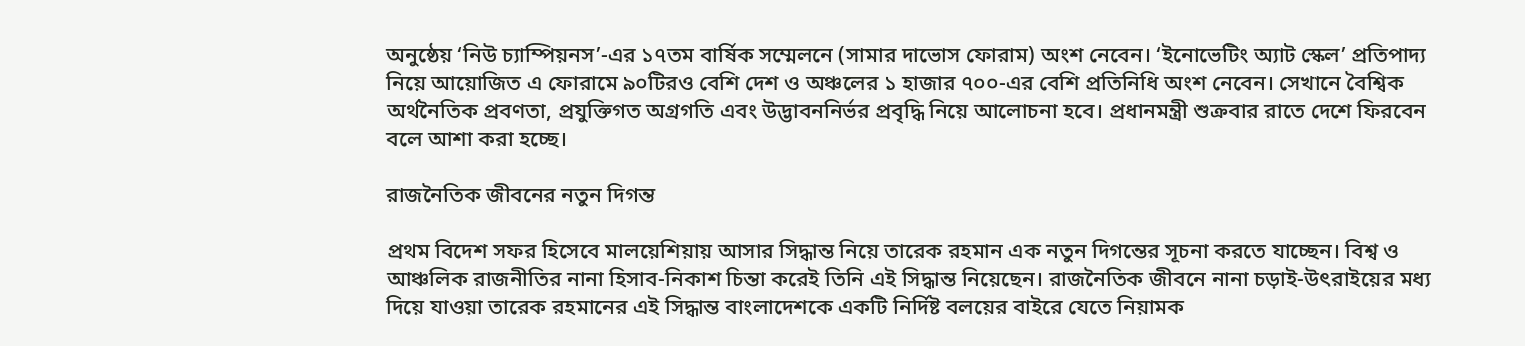অনুষ্ঠেয় ‘নিউ চ্যাম্পিয়নস’-এর ১৭তম বার্ষিক সম্মেলনে (সামার দাভোস ফোরাম) অংশ নেবেন। ‘ইনোভেটিং অ্যাট স্কেল’ প্রতিপাদ্য নিয়ে আয়োজিত এ ফোরামে ৯০টিরও বেশি দেশ ও অঞ্চলের ১ হাজার ৭০০-এর বেশি প্রতিনিধি অংশ নেবেন। সেখানে বৈশ্বিক অর্থনৈতিক প্রবণতা, প্রযুক্তিগত অগ্রগতি এবং উদ্ভাবননির্ভর প্রবৃদ্ধি নিয়ে আলোচনা হবে। প্রধানমন্ত্রী শুক্রবার রাতে দেশে ফিরবেন বলে আশা করা হচ্ছে।

রাজনৈতিক জীবনের নতুন দিগন্ত

প্রথম বিদেশ সফর হিসেবে মালয়েশিয়ায় আসার সিদ্ধান্ত নিয়ে তারেক রহমান এক নতুন দিগন্তের সূচনা করতে যাচ্ছেন। বিশ্ব ও আঞ্চলিক রাজনীতির নানা হিসাব-নিকাশ চিন্তা করেই তিনি এই সিদ্ধান্ত নিয়েছেন। রাজনৈতিক জীবনে নানা চড়াই-উৎরাইয়ের মধ্য দিয়ে যাওয়া তারেক রহমানের এই সিদ্ধান্ত বাংলাদেশকে একটি নির্দিষ্ট বলয়ের বাইরে যেতে নিয়ামক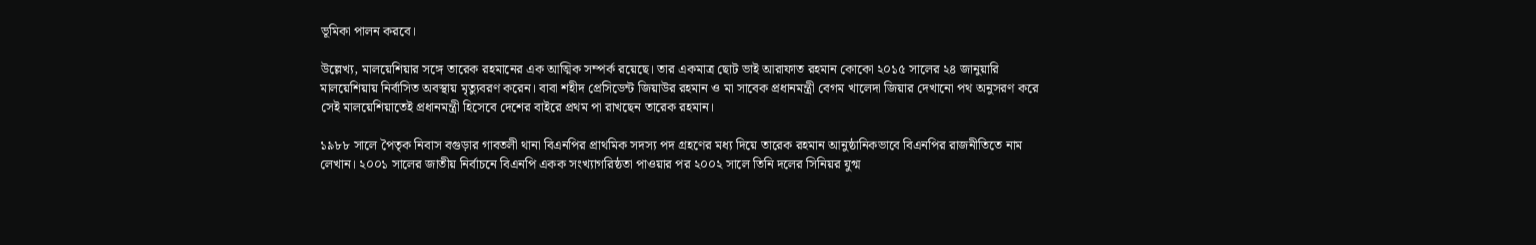ভূমিকা পালন করবে।

উল্লেখ্য, মালয়েশিয়ার সঙ্গে তারেক রহমানের এক আত্মিক সম্পর্ক রয়েছে। তার একমাত্র ছোট ভাই আরাফাত রহমান কোকো ২০১৫ সালের ২৪ জানুয়ারি মালয়েশিয়ায় নির্বাসিত অবস্থায় মৃত্যুবরণ করেন। বাবা শহীদ প্রেসিডেন্ট জিয়াউর রহমান ও মা সাবেক প্রধানমন্ত্রী বেগম খালেদা জিয়ার দেখানো পথ অনুসরণ করে সেই মালয়েশিয়াতেই প্রধানমন্ত্রী হিসেবে দেশের বাইরে প্রথম পা রাখছেন তারেক রহমান।

১৯৮৮ সালে পৈতৃক নিবাস বগুড়ার গাবতলী থানা বিএনপির প্রাথমিক সদস্য পদ গ্রহণের মধ্য দিয়ে তারেক রহমান আনুষ্ঠানিকভাবে বিএনপির রাজনীতিতে নাম লেখান। ২০০১ সালের জাতীয় নির্বাচনে বিএনপি একক সংখ্যাগরিষ্ঠতা পাওয়ার পর ২০০২ সালে তিনি দলের সিনিয়র যুগ্ম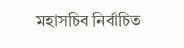মহাসচিব নির্বাচিত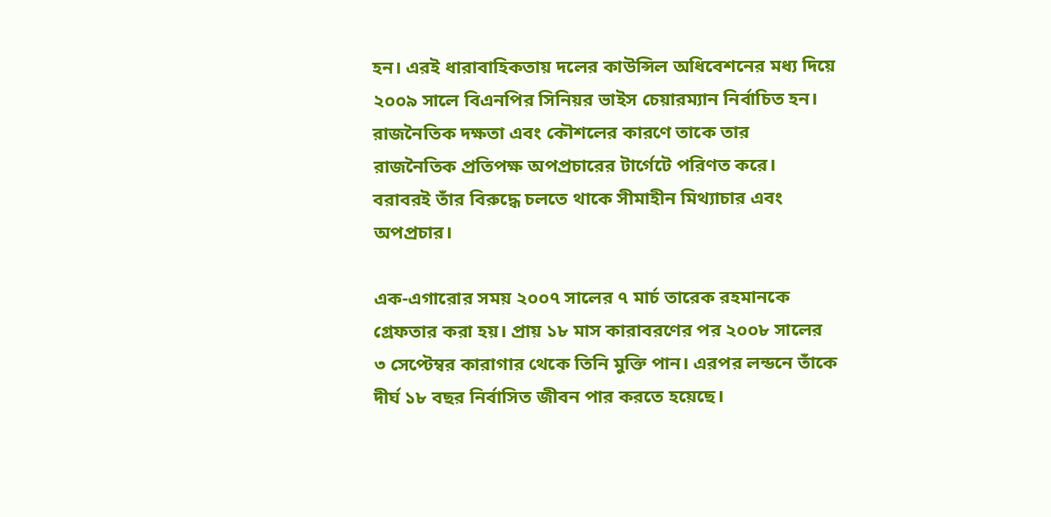হন। এরই ধারাবাহিকতায় দলের কাউন্সিল অধিবেশনের মধ্য দিয়ে ২০০৯ সালে বিএনপির সিনিয়র ভাইস চেয়ারম্যান নির্বাচিত হন। রাজনৈতিক দক্ষতা এবং কৌশলের কারণে তাকে তার রাজনৈতিক প্রতিপক্ষ অপপ্রচারের টার্গেটে পরিণত করে। বরাবরই তাঁর বিরুদ্ধে চলতে থাকে সীমাহীন মিথ্যাচার এবং অপপ্রচার।

এক-এগারোর সময় ২০০৭ সালের ৭ মার্চ তারেক রহমানকে গ্রেফতার করা হয়। প্রায় ১৮ মাস কারাবরণের পর ২০০৮ সালের ৩ সেপ্টেম্বর কারাগার থেকে তিনি মুক্তি পান। এরপর লন্ডনে তাঁকে দীর্ঘ ১৮ বছর নির্বাসিত জীবন পার করতে হয়েছে।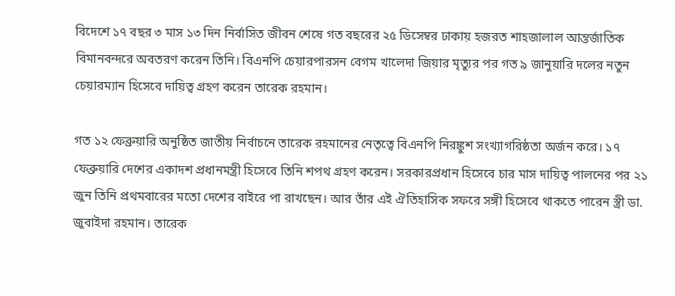বিদেশে ১৭ বছর ৩ মাস ১৩ দিন নির্বাসিত জীবন শেষে গত বছরের ২৫ ডিসেম্বর ঢাকায় হজরত শাহজালাল আন্তর্জাতিক বিমানবন্দরে অবতরণ করেন তিনি। বিএনপি চেয়ারপারসন বেগম খালেদা জিয়ার মৃত্যুর পর গত ৯ জানুয়ারি দলের নতুন চেয়ারম্যান হিসেবে দায়িত্ব গ্রহণ করেন তারেক রহমান।

গত ১২ ফেব্রুয়ারি অনুষ্ঠিত জাতীয় নির্বাচনে তারেক রহমানের নেতৃত্বে বিএনপি নিরঙ্কুশ সংখ্যাগরিষ্ঠতা অর্জন করে। ১৭ ফেব্রুয়ারি দেশের একাদশ প্রধানমন্ত্রী হিসেবে তিনি শপথ গ্রহণ করেন। সরকারপ্রধান হিসেবে চার মাস দায়িত্ব পালনের পর ২১ জুন তিনি প্রথমবারের মতো দেশের বাইরে পা রাখছেন। আর তাঁর এই ঐতিহাসিক সফরে সঙ্গী হিসেবে থাকতে পারেন স্ত্রী ডা. জুবাইদা রহমান। তারেক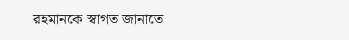রহমানকে স্বাগত জানাতে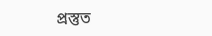প্রস্তুত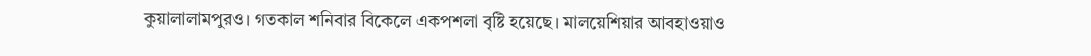কুয়ালালামপুরও। গতকাল শনিবার বিকেলে একপশলা বৃষ্টি হয়েছে। মালয়েশিয়ার আবহাওয়াও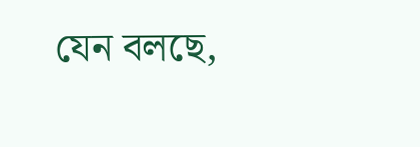যেন বলছে,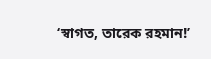‘স্বাগত, তারেক রহমান!’